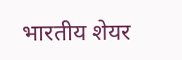भारतीय शेयर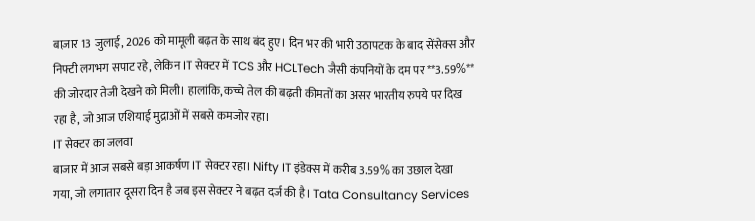बाज़ार 13 जुलाई, 2026 को मामूली बढ़त के साथ बंद हुए। दिन भर की भारी उठापटक के बाद सेंसेक्स और निफ्टी लगभग सपाट रहे, लेकिन IT सेक्टर में TCS और HCLTech जैसी कंपनियों के दम पर **3.59%** की जोरदार तेजी देखने को मिली। हालांकि, कच्चे तेल की बढ़ती कीमतों का असर भारतीय रुपये पर दिख रहा है, जो आज एशियाई मुद्राओं में सबसे कमजोर रहा।
IT सेक्टर का जलवा
बाजार में आज सबसे बड़ा आकर्षण IT सेक्टर रहा। Nifty IT इंडेक्स में करीब 3.59% का उछाल देखा गया, जो लगातार दूसरा दिन है जब इस सेक्टर ने बढ़त दर्ज की है। Tata Consultancy Services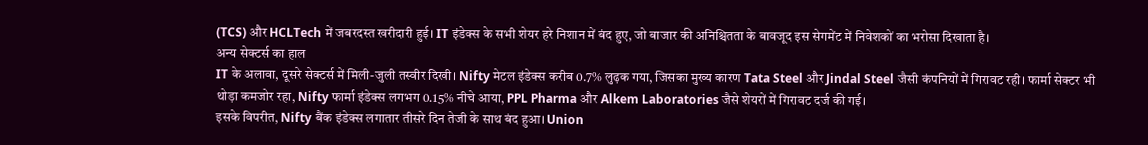(TCS) और HCLTech में जबरदस्त खरीदारी हुई। IT इंडेक्स के सभी शेयर हरे निशान में बंद हुए, जो बाजार की अनिश्चितता के बावजूद इस सेगमेंट में निवेशकों का भरोसा दिखाता है।
अन्य सेक्टर्स का हाल
IT के अलावा, दूसरे सेक्टर्स में मिली-जुली तस्वीर दिखी। Nifty मेटल इंडेक्स करीब 0.7% लुढ़क गया, जिसका मुख्य कारण Tata Steel और Jindal Steel जैसी कंपनियों में गिरावट रही। फार्मा सेक्टर भी थोड़ा कमजोर रहा, Nifty फार्मा इंडेक्स लगभग 0.15% नीचे आया, PPL Pharma और Alkem Laboratories जैसे शेयरों में गिरावट दर्ज की गई।
इसके विपरीत, Nifty बैंक इंडेक्स लगातार तीसरे दिन तेजी के साथ बंद हुआ। Union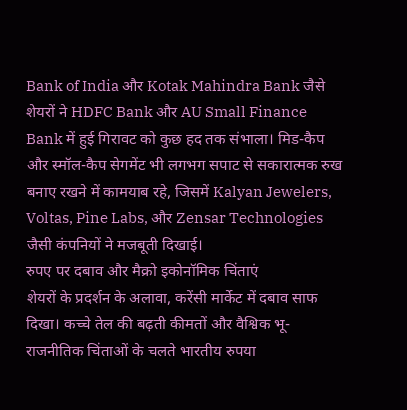Bank of India और Kotak Mahindra Bank जैसे शेयरों ने HDFC Bank और AU Small Finance Bank में हुई गिरावट को कुछ हद तक संभाला। मिड-कैप और स्मॉल-कैप सेगमेंट भी लगभग सपाट से सकारात्मक रुख बनाए रखने में कामयाब रहे, जिसमें Kalyan Jewelers, Voltas, Pine Labs, और Zensar Technologies जैसी कंपनियों ने मजबूती दिखाई।
रुपए पर दबाव और मैक्रो इकोनॉमिक चिंताएं
शेयरों के प्रदर्शन के अलावा, करेंसी मार्केट में दबाव साफ दिखा। कच्चे तेल की बढ़ती कीमतों और वैश्विक भू-राजनीतिक चिंताओं के चलते भारतीय रुपया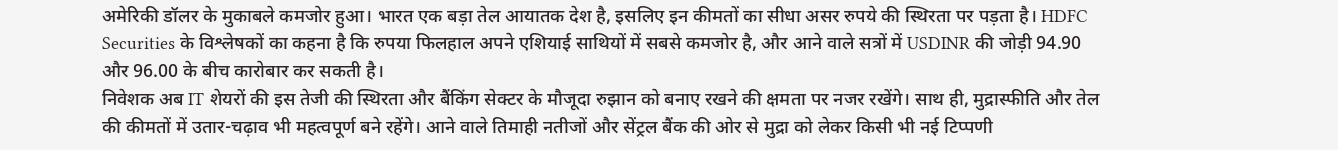अमेरिकी डॉलर के मुकाबले कमजोर हुआ। भारत एक बड़ा तेल आयातक देश है, इसलिए इन कीमतों का सीधा असर रुपये की स्थिरता पर पड़ता है। HDFC Securities के विश्लेषकों का कहना है कि रुपया फिलहाल अपने एशियाई साथियों में सबसे कमजोर है, और आने वाले सत्रों में USDINR की जोड़ी 94.90 और 96.00 के बीच कारोबार कर सकती है।
निवेशक अब IT शेयरों की इस तेजी की स्थिरता और बैंकिंग सेक्टर के मौजूदा रुझान को बनाए रखने की क्षमता पर नजर रखेंगे। साथ ही, मुद्रास्फीति और तेल की कीमतों में उतार-चढ़ाव भी महत्वपूर्ण बने रहेंगे। आने वाले तिमाही नतीजों और सेंट्रल बैंक की ओर से मुद्रा को लेकर किसी भी नई टिप्पणी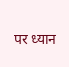पर ध्यान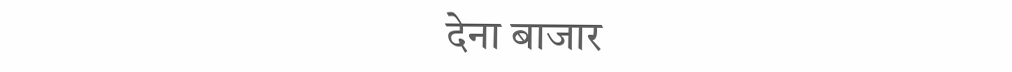देना बाजार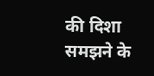की दिशा समझने के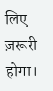लिए ज़रूरी होगा।